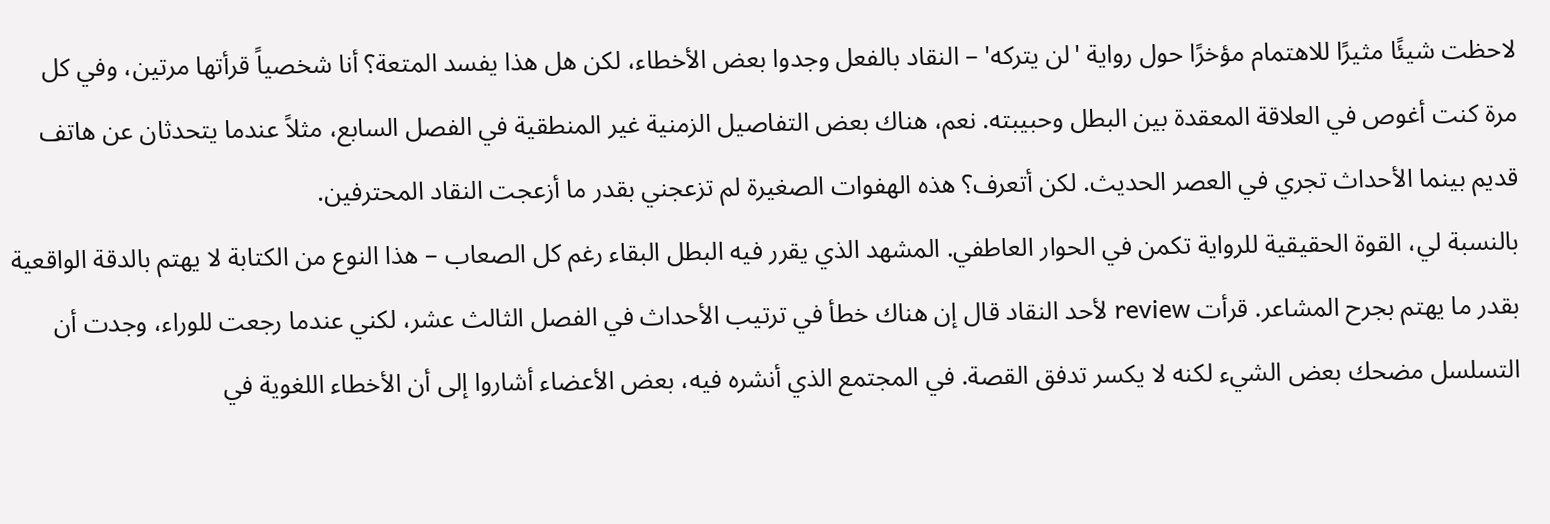لاحظت شيئًا مثيرًا للاهتمام مؤخرًا حول رواية 'لن يتركه' – النقاد بالفعل وجدوا بعض الأخطاء، لكن هل هذا يفسد المتعة؟ أنا شخصياً قرأتها مرتين، وفي كل مرة كنت أغوص في العلاقة المعقدة بين البطل وحبيبته. نعم، هناك بعض التفاصيل الزمنية غير المنطقية في الفصل السابع، مثلاً عندما يتحدثان عن هاتف قديم بينما الأحداث تجري في العصر الحديث. لكن أتعرف؟ هذه الهفوات الصغيرة لم تزعجني بقدر ما أزعجت النقاد المحترفين.
بالنسبة لي، القوة الحقيقية للرواية تكمن في الحوار العاطفي. المشهد الذي يقرر فيه البطل البقاء رغم كل الصعاب – هذا النوع من الكتابة لا يهتم بالدقة الواقعية بقدر ما يهتم بجرح المشاعر. قرأت review لأحد النقاد قال إن هناك خطأ في ترتيب الأحداث في الفصل الثالث عشر، لكني عندما رجعت للوراء، وجدت أن التسلسل مضحك بعض الشيء لكنه لا يكسر تدفق القصة. في المجتمع الذي أنشره فيه، بعض الأعضاء أشاروا إلى أن الأخطاء اللغوية في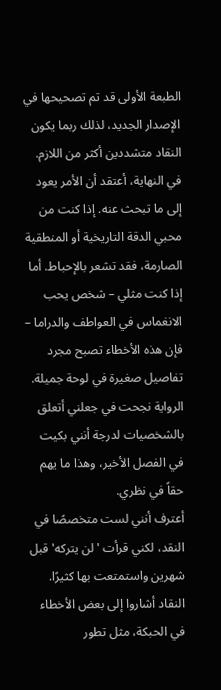الطبعة الأولى قد تم تصحيحها في الإصدار الجديد، لذلك ربما يكون النقاد متشددين أكثر من اللازم.
في النهاية، أعتقد أن الأمر يعود إلى ما تبحث عنه. إذا كنت من محبي الدقة التاريخية أو المنطقية الصارمة، فقد تشعر بالإحباط. أما إذا كنت مثلي – شخص يحب الانغماس في العواطف والدراما – فإن هذه الأخطاء تصبح مجرد تفاصيل صغيرة في لوحة جميلة. الرواية نجحت في جعلني أتعلق بالشخصيات لدرجة أنني بكيت في الفصل الأخير، وهذا ما يهم حقاً في نظري.
أعترف أنني لست متخصصًا في النقد، لكني قرأت 'لن يتركه' قبل شهرين واستمتعت بها كثيرًا. النقاد أشاروا إلى بعض الأخطاء في الحبكة، مثل تطور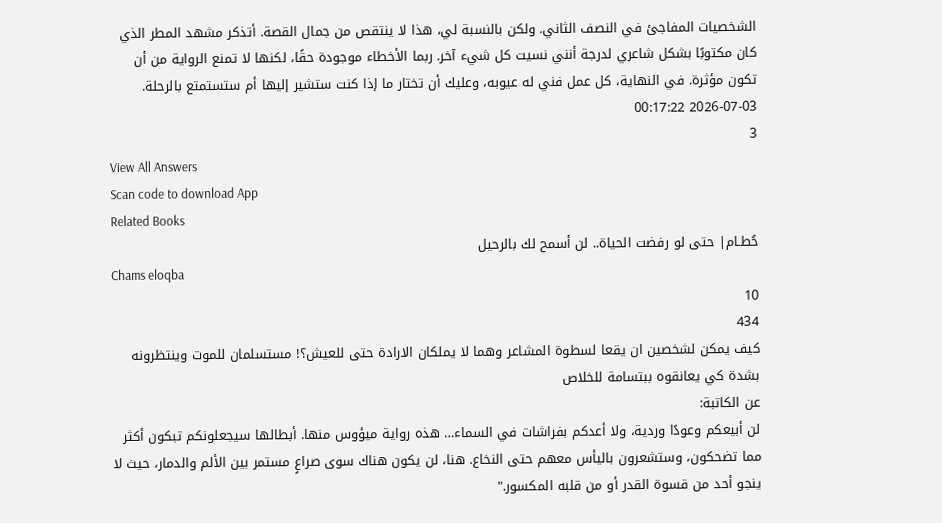الشخصيات المفاجئ في النصف الثاني. ولكن بالنسبة لي، هذا لا ينتقص من جمال القصة. أتذكر مشهد المطر الذي كان مكتوبًا بشكل شاعري لدرجة أنني نسيت كل شيء آخر. ربما الأخطاء موجودة حقًا، لكنها لا تمنع الرواية من أن تكون مؤثرة. في النهاية، كل عمل فني له عيوبه، وعليك أن تختار ما إذا كنت ستشير إليها أم ستستمتع بالرحلة.
2026-07-03 00:17:22
3
View All Answers
Scan code to download App
Related Books
حُطـام| حتى لو رفضت الحياة.. لن أسمح لك بالرحيل
Chams eloqba
10
434
كيف يمكن لشخصين ان يقعا لسطوة المشاعر وهما لا يملكان الارادة حتى للعيش؟! مستسلمان للموت وينتظرونه بشدة كي يعانقوه ببتسامة للخلاص
عن الكاتبة:
لن أبيعكم وعودًا وردية، ولا أعدكم بفراشات في السماء… هذه رواية ميؤوس منها. أبطالها سيجعلونكم تبكون أكثر مما تضحكون، وستشعرون باليأس معهم حتى النخاع. هنا، لن يكون هناك سوى صراعٍ مستمر بين الألم والدمار، حيث لا ينجو أحد من قسوة القدر أو من قلبه المكسور."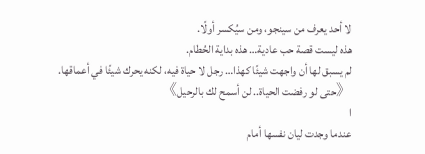لا أحد يعرف من سينجو، ومن سيُكسر أولًا.
هذه ليست قصة حب عادية… هذه بداية الحُطام.
لم يسبق لها أن واجهت شيئًا كهذا… رجل لا حياة فيه، لكنه يحرك شيئًا في أعماقها.
《حتى لو رفضت الحياة.. لن أسمح لك بالرحيل》
ا
عندما وجدت ليان نفسها أمام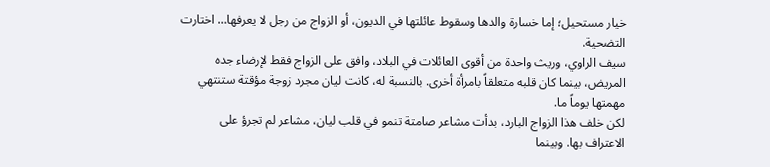خيار مستحيل؛ إما خسارة والدها وسقوط عائلتها في الديون، أو الزواج من رجل لا يعرفها… اختارت التضحية.
سيف الراوي، وريث واحدة من أقوى العائلات في البلاد، وافق على الزواج فقط لإرضاء جده المريض، بينما كان قلبه متعلقاً بامرأة أخرى. بالنسبة له، كانت ليان مجرد زوجة مؤقتة ستنتهي مهمتها يوماً ما.
لكن خلف هذا الزواج البارد، بدأت مشاعر صامتة تنمو في قلب ليان، مشاعر لم تجرؤ على الاعتراف بها. وبينما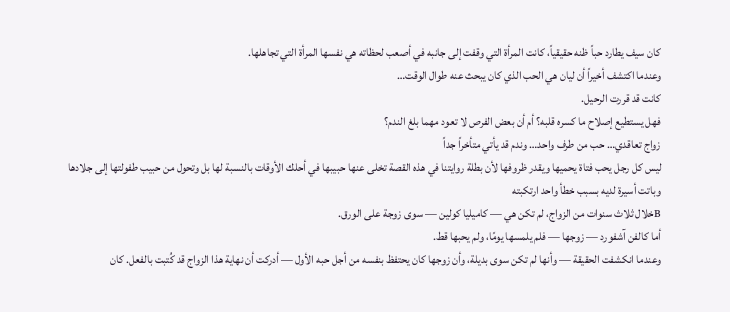كان سيف يطارد حباً ظنه حقيقياً، كانت المرأة التي وقفت إلى جانبه في أصعب لحظاته هي نفسها المرأة التي تجاهلها.
وعندما اكتشف أخيراً أن ليان هي الحب الذي كان يبحث عنه طوال الوقت…
كانت قد قررت الرحيل.
فهل يستطيع إصلاح ما كسره قلبه؟ أم أن بعض الفرص لا تعود مهما بلغ الندم؟
زواج تعاقدي… حب من طرف واحد… وندم قد يأتي متأخراً جداً
ليس كل رجل يحب فتاة يحميها ويقدر ظروفها لأن بطلة روايتنا في هذه القصة تخلى عنها حبيبها في أحلك الأوقات بالنسبة لها بل وتحول من حبيب طفولتها إلى جلادها وباتت أسيرة لديه بسبب خطأ واحد ارتكبته
Bخلال ثلاث سنوات من الزواج، لم تكن هي — كاميليا كولين — سوى زوجة على الورق.
أما كالفن آشفورد — زوجها — فلم يلمسها يومًا، ولم يحبها قط.
وعندما انكشفت الحقيقة — وأنها لم تكن سوى بديلة، وأن زوجها كان يحتفظ بنفسه من أجل حبه الأول — أدركت أن نهاية هذا الزواج قد كُتبت بالفعل. كان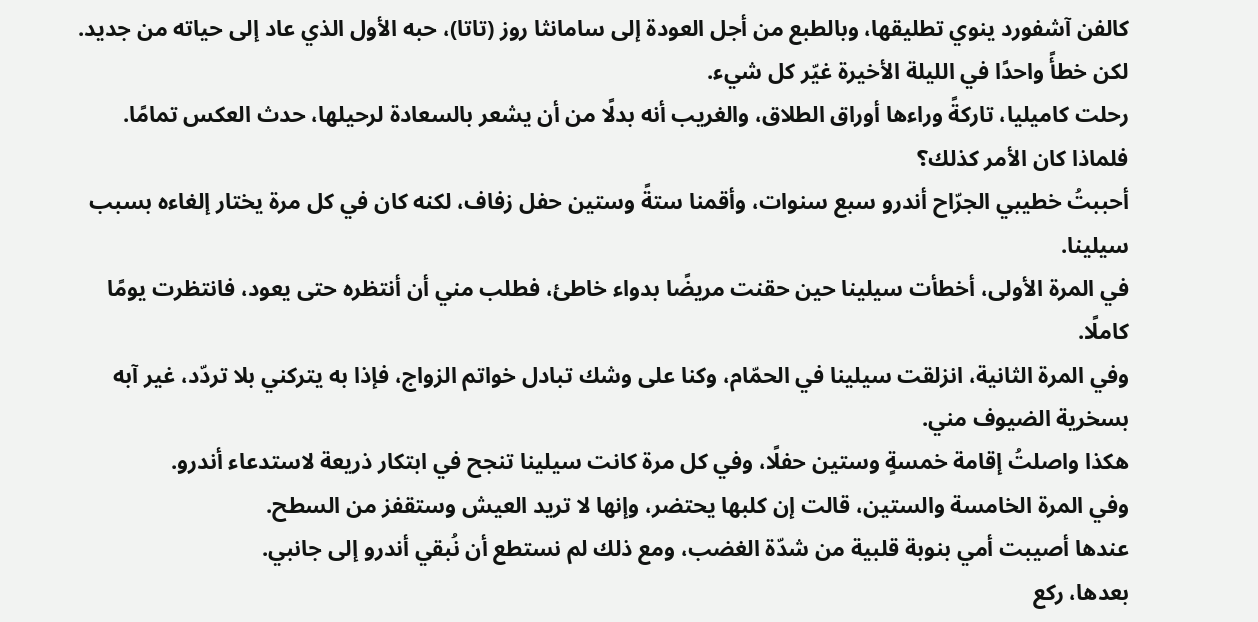كالفن آشفورد ينوي تطليقها، وبالطبع من أجل العودة إلى سامانثا روز (تاتا)، حبه الأول الذي عاد إلى حياته من جديد.
لكن خطأً واحدًا في الليلة الأخيرة غيّر كل شيء.
رحلت كاميليا، تاركةً وراءها أوراق الطلاق، والغريب أنه بدلًا من أن يشعر بالسعادة لرحيلها، حدث العكس تمامًا.
فلماذا كان الأمر كذلك؟
أحببتُ خطيبي الجرّاح أندرو سبع سنوات، وأقمنا ستةً وستين حفل زفاف، لكنه كان في كل مرة يختار إلغاءه بسبب سيلينا.
في المرة الأولى، أخطأت سيلينا حين حقنت مريضًا بدواء خاطئ، فطلب مني أن أنتظره حتى يعود، فانتظرت يومًا كاملًا.
وفي المرة الثانية، انزلقت سيلينا في الحمّام، وكنا على وشك تبادل خواتم الزواج، فإذا به يتركني بلا تردّد، غير آبه بسخرية الضيوف مني.
هكذا واصلتُ إقامة خمسةٍ وستين حفلًا، وفي كل مرة كانت سيلينا تنجح في ابتكار ذريعة لاستدعاء أندرو.
وفي المرة الخامسة والستين، قالت إن كلبها يحتضر، وإنها لا تريد العيش وستقفز من السطح.
عندها أصيبت أمي بنوبة قلبية من شدّة الغضب، ومع ذلك لم نستطع أن نُبقي أندرو إلى جانبي.
بعدها، ركع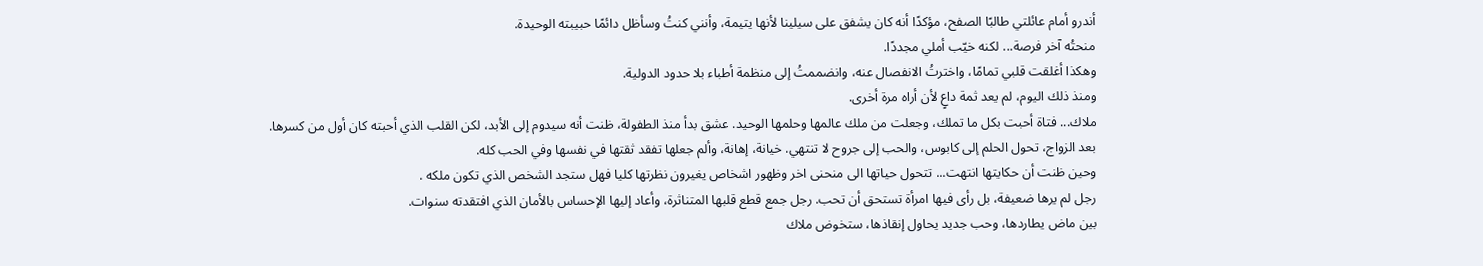أندرو أمام عائلتي طالبًا الصفح، مؤكدًا أنه كان يشفق على سيلينا لأنها يتيمة، وأنني كنتُ وسأظل دائمًا حبيبته الوحيدة.
منحتُه آخر فرصة... لكنه خيّب أملي مجددًا.
وهكذا أغلقت قلبي تمامًا، واخترتُ الانفصال عنه، وانضممتُ إلى منظمة أطباء بلا حدود الدولية.
ومنذ ذلك اليوم، لم يعد ثمة داعٍ لأن أراه مرة أخرى.
ملاك... فتاة أحبت بكل ما تملك، وجعلت من ملك عالمها وحلمها الوحيد. عشق بدأ منذ الطفولة، ظنت أنه سيدوم إلى الأبد، لكن القلب الذي أحبته كان أول من كسرها.
بعد الزواج، تحول الحلم إلى كابوس، والحب إلى جروح لا تنتهي. خيانة، إهانة، وألم جعلها تفقد ثقتها في نفسها وفي الحب كله.
وحين ظنت أن حكايتها انتهت... تتحول حياتها الى منحنى اخر وظهور اشخاص يغيرون نظرتها كليا فهل ستجد الشخص الذي تكون ملكه .
رجل لم يرها ضعيفة، بل رأى فيها امرأة تستحق أن تحب. رجل جمع قطع قلبها المتناثرة، وأعاد إليها الإحساس بالأمان الذي افتقدته سنوات.
بين ماض يطاردها، وحب جديد يحاول إنقاذها، ستخوض ملاك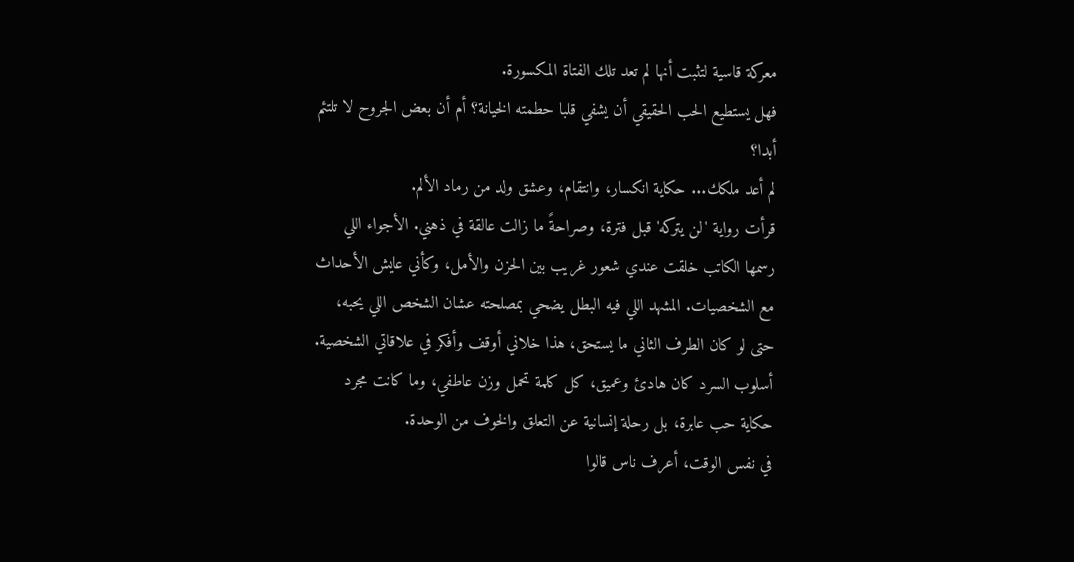معركة قاسية لتثبت أنها لم تعد تلك الفتاة المكسورة.
فهل يستطيع الحب الحقيقي أن يشفي قلبا حطمته الخيانة؟ أم أن بعض الجروح لا تلتئم أبدا؟
لم أعد ملكك... حكاية انكسار، وانتقام، وعشق ولد من رماد الألم.
قرأت رواية 'لن يتركه' قبل فترة، وصراحةً ما زالت عالقة في ذهني. الأجواء اللي رسمها الكاتب خلقت عندي شعور غريب بين الحزن والأمل، وكأني عايش الأحداث مع الشخصيات. المشهد اللي فيه البطل يضحي بمصلحته عشان الشخص اللي يحبه، حتى لو كان الطرف الثاني ما يستحق، هذا خلاني أوقف وأفكر في علاقاتي الشخصية. أسلوب السرد كان هادئ وعميق، كل كلمة تحمل وزن عاطفي، وما كانت مجرد حكاية حب عابرة، بل رحلة إنسانية عن التعلق والخوف من الوحدة.
في نفس الوقت، أعرف ناس قالوا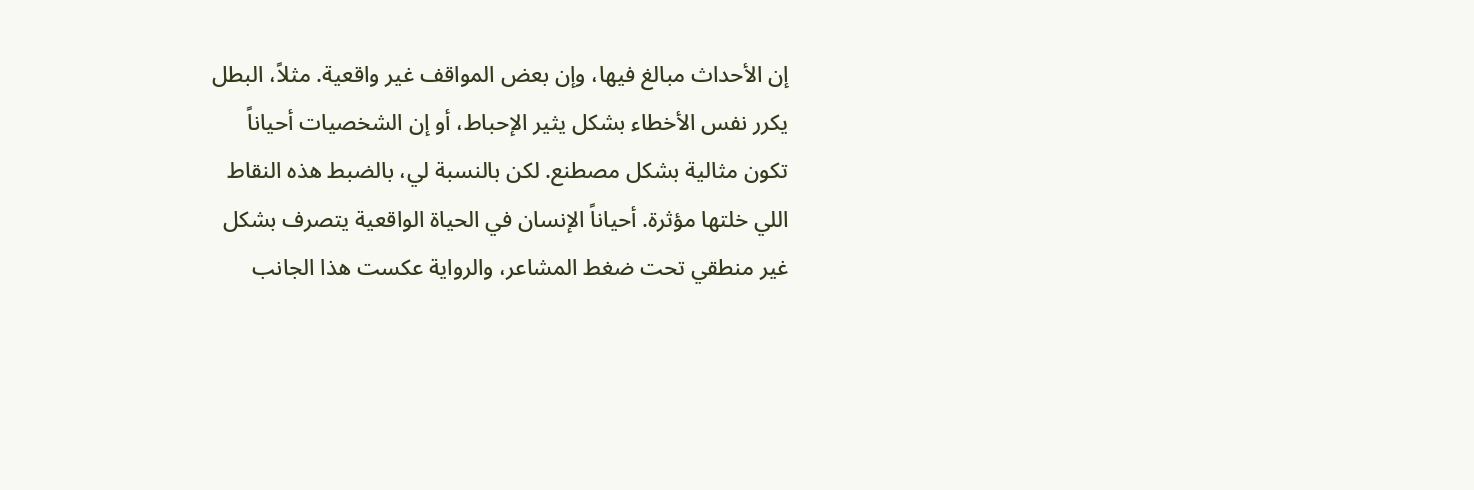إن الأحداث مبالغ فيها، وإن بعض المواقف غير واقعية. مثلاً، البطل يكرر نفس الأخطاء بشكل يثير الإحباط، أو إن الشخصيات أحياناً تكون مثالية بشكل مصطنع. لكن بالنسبة لي، بالضبط هذه النقاط اللي خلتها مؤثرة. أحياناً الإنسان في الحياة الواقعية يتصرف بشكل غير منطقي تحت ضغط المشاعر، والرواية عكست هذا الجانب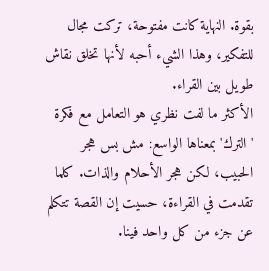بقوة. النهاية كانت مفتوحة، تركت مجال للتفكير، وهذا الشيء أحبه لأنها تخلق نقاش طويل بين القراء.
الأكثر ما لفت نظري هو التعامل مع فكرة 'الترك' بمعناها الواسع: مش بس هجر الحبيب، لكن هجر الأحلام والذات. كلما تقدمت في القراءة، حسيت إن القصة تتكلم عن جزء من كل واحد فينا.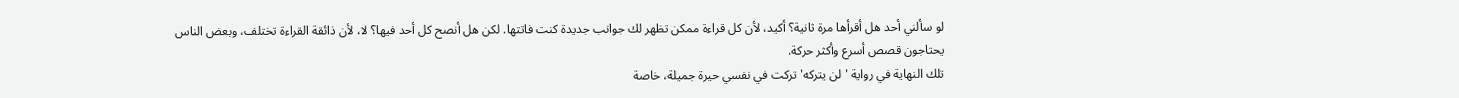لو سألني أحد هل أقرأها مرة ثانية؟ أكيد، لأن كل قراءة ممكن تظهر لك جوانب جديدة كنت فاتتها. لكن هل أنصح كل أحد فيها؟ لا، لأن ذائقة القراءة تختلف، وبعض الناس يحتاجون قصص أسرع وأكثر حركة.
تلك النهاية في رواية 'لن يتركه' تركت في نفسي حيرة جميلة، خاصة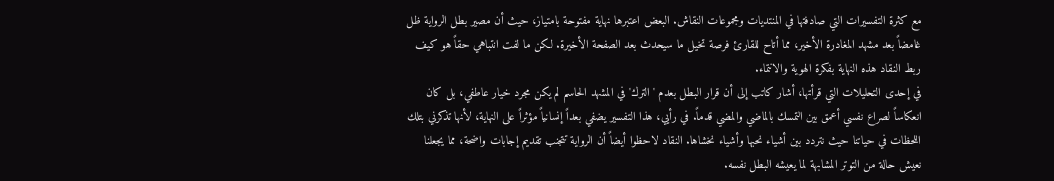مع كثرة التفسيرات التي صادفتها في المنتديات ومجموعات النقاش. البعض اعتبرها نهاية مفتوحة بامتياز، حيث أن مصير بطل الرواية ظل غامضاً بعد مشهد المغادرة الأخير، مما أتاح للقارئ فرصة تخيل ما سيحدث بعد الصفحة الأخيرة. لكن ما لفت انتباهي حقاً هو كيف ربط النقاد هذه النهاية بفكرة الهوية والانتماء.
في إحدى التحليلات التي قرأتها، أشار كاتب إلى أن قرار البطل بعدم 'الترك' في المشهد الحاسم لم يكن مجرد خيار عاطفي، بل كان انعكاساً لصراع نفسي أعمق بين التمسك بالماضي والمضي قدماً. في رأيي، هذا التفسير يضفي بعداً إنسانياً مؤثراً على النهاية، لأنها تذكرني بتلك اللحظات في حياتنا حيث نتردد بين أشياء نحبها وأشياء نخشاها. النقاد لاحظوا أيضاً أن الرواية تتجنب تقديم إجابات واضحة، مما يجعلنا نعيش حالة من التوتر المشابهة لما يعيشه البطل نفسه.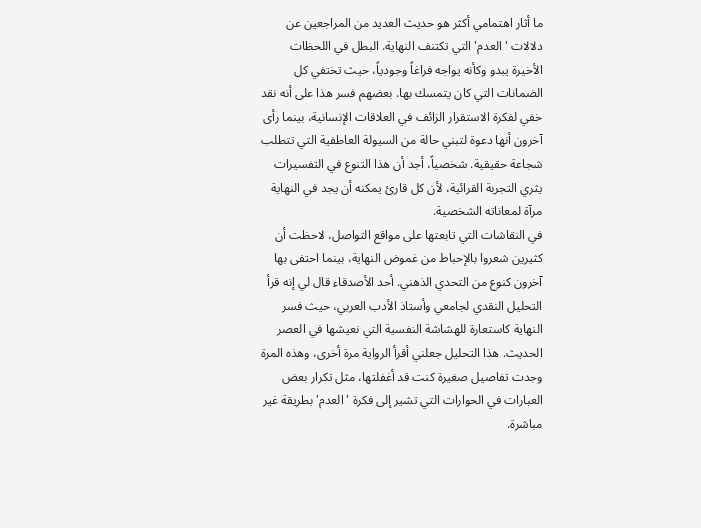ما أثار اهتمامي أكثر هو حديث العديد من المراجعين عن دلالات 'العدم' التي تكتنف النهاية. البطل في اللحظات الأخيرة يبدو وكأنه يواجه فراغاً وجودياً، حيث تختفي كل الضمانات التي كان يتمسك بها. بعضهم فسر هذا على أنه نقد خفي لفكرة الاستقرار الزائف في العلاقات الإنسانية، بينما رأى آخرون أنها دعوة لتبني حالة من السيولة العاطفية التي تتطلب شجاعة حقيقية. شخصياً، أجد أن هذا التنوع في التفسيرات يثري التجربة القرائية، لأن كل قارئ يمكنه أن يجد في النهاية مرآة لمعاناته الشخصية.
في النقاشات التي تابعتها على مواقع التواصل، لاحظت أن كثيرين شعروا بالإحباط من غموض النهاية، بينما احتفى بها آخرون كنوع من التحدي الذهني. أحد الأصدقاء قال لي إنه قرأ التحليل النقدي لجامعي وأستاذ الأدب العربي، حيث فسر النهاية كاستعارة للهشاشة النفسية التي نعيشها في العصر الحديث. هذا التحليل جعلني أقرأ الرواية مرة أخرى، وهذه المرة وجدت تفاصيل صغيرة كنت قد أغفلتها، مثل تكرار بعض العبارات في الحوارات التي تشير إلى فكرة 'العدم' بطريقة غير مباشرة.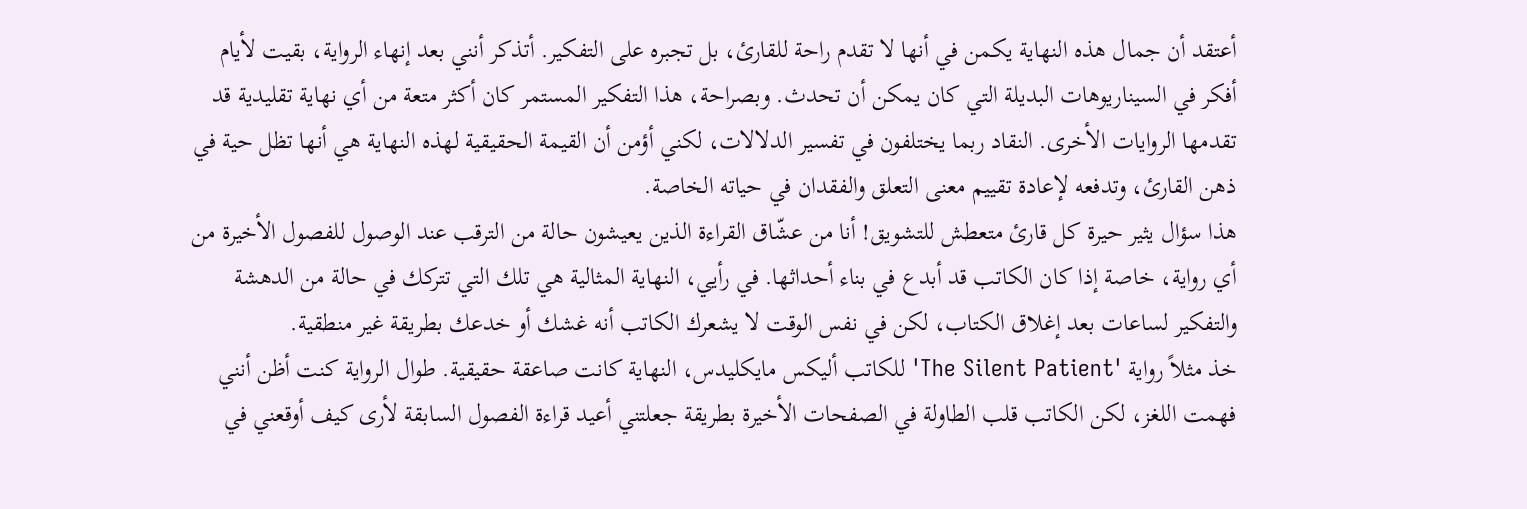أعتقد أن جمال هذه النهاية يكمن في أنها لا تقدم راحة للقارئ، بل تجبره على التفكير. أتذكر أنني بعد إنهاء الرواية، بقيت لأيام أفكر في السيناريوهات البديلة التي كان يمكن أن تحدث. وبصراحة، هذا التفكير المستمر كان أكثر متعة من أي نهاية تقليدية قد تقدمها الروايات الأخرى. النقاد ربما يختلفون في تفسير الدلالات، لكني أؤمن أن القيمة الحقيقية لهذه النهاية هي أنها تظل حية في ذهن القارئ، وتدفعه لإعادة تقييم معنى التعلق والفقدان في حياته الخاصة.
هذا سؤال يثير حيرة كل قارئ متعطش للتشويق! أنا من عشّاق القراءة الذين يعيشون حالة من الترقب عند الوصول للفصول الأخيرة من أي رواية، خاصة إذا كان الكاتب قد أبدع في بناء أحداثها. في رأيي، النهاية المثالية هي تلك التي تتركك في حالة من الدهشة والتفكير لساعات بعد إغلاق الكتاب، لكن في نفس الوقت لا يشعرك الكاتب أنه غشك أو خدعك بطريقة غير منطقية.
خذ مثلاً رواية 'The Silent Patient' للكاتب أليكس مايكليدس، النهاية كانت صاعقة حقيقية. طوال الرواية كنت أظن أنني فهمت اللغز، لكن الكاتب قلب الطاولة في الصفحات الأخيرة بطريقة جعلتني أعيد قراءة الفصول السابقة لأرى كيف أوقعني في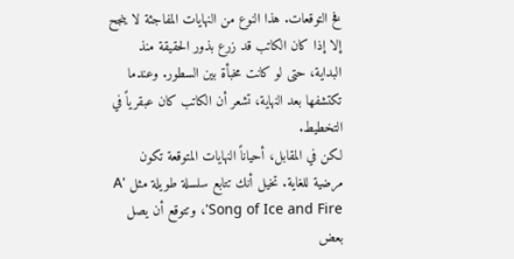فخ التوقعات. هذا النوع من النهايات المفاجئة لا ينجح إلا إذا كان الكاتب قد زرع بذور الحقيقة منذ البداية، حتى لو كانت مخبأة بين السطور. وعندما تكتشفها بعد النهاية، تشعر أن الكاتب كان عبقرياً في التخطيط.
لكن في المقابل، أحياناً النهايات المتوقعة تكون مرضية للغاية. تخيل أنك تتابع سلسلة طويلة مثل 'A Song of Ice and Fire'، وتتوقع أن يصل بعض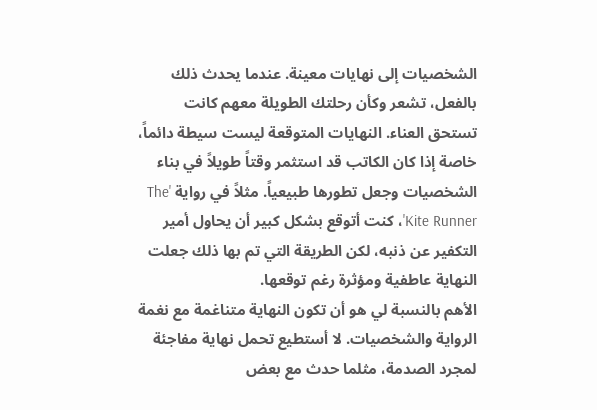الشخصيات إلى نهايات معينة. عندما يحدث ذلك بالفعل، تشعر وكأن رحلتك الطويلة معهم كانت تستحق العناء. النهايات المتوقعة ليست سيطة دائماً، خاصة إذا كان الكاتب قد استثمر وقتاً طويلاً في بناء الشخصيات وجعل تطورها طبيعياً. مثلاً في رواية 'The Kite Runner'، كنت أتوقع بشكل كبير أن يحاول أمير التكفير عن ذنبه، لكن الطريقة التي تم بها ذلك جعلت النهاية عاطفية ومؤثرة رغم توقعها.
الأهم بالنسبة لي هو أن تكون النهاية متناغمة مع نغمة الرواية والشخصيات. لا أستطيع تحمل نهاية مفاجئة لمجرد الصدمة، مثلما حدث مع بعض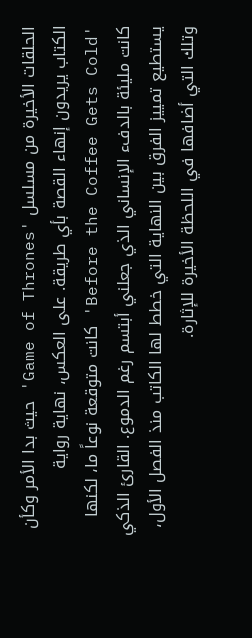الحلقات الأخيرة من مسلسل 'Game of Thrones' حيث بدا الأمر وكأن الكتاب يريدون إنهاء القصة بأي طريقة. على العكس، نهاية رواية 'Before the Coffee Gets Cold' كانت متوقعة نوعاً ما، لكنها كانت مليئة بالدفء الإنساني الذي جعلني أبتسم رغم الدموع. القارئ الذكي يستطيع تمييز الفرق بين النهاية التي خطط لها الكاتب منذ الفصل الأول، وتلك التي أضافها في اللحظة الأخيرة للإثارة.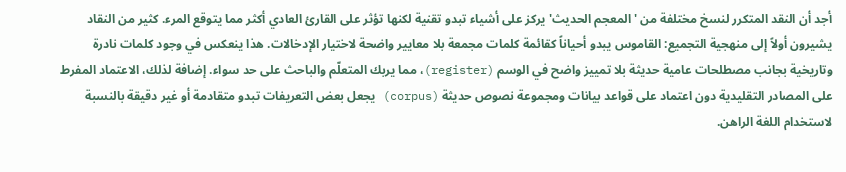أجد أن النقد المتكرر لنسخ مختلفة من 'المعجم الحديث' يركز على أشياء تبدو تقنية لكنها تؤثر على القارئ العادي أكثر مما يتوقع المرء. كثير من النقاد يشيرون أولاً إلى منهجية التجميع: القاموس يبدو أحياناً كقائمة كلمات مجمعة بلا معايير واضحة لاختيار الإدخالات. هذا ينعكس في وجود كلمات نادرة وتاريخية بجانب مصطلحات عامية حديثة بلا تمييز واضح في الوسم (register)، مما يربك المتعلّم والباحث على حد سواء. إضافة لذلك، الاعتماد المفرط على المصادر التقليدية دون اعتماد على قواعد بيانات ومجموعة نصوص حديثة (corpus) يجعل بعض التعريفات تبدو متقادمة أو غير دقيقة بالنسبة لاستخدام اللغة الراهن.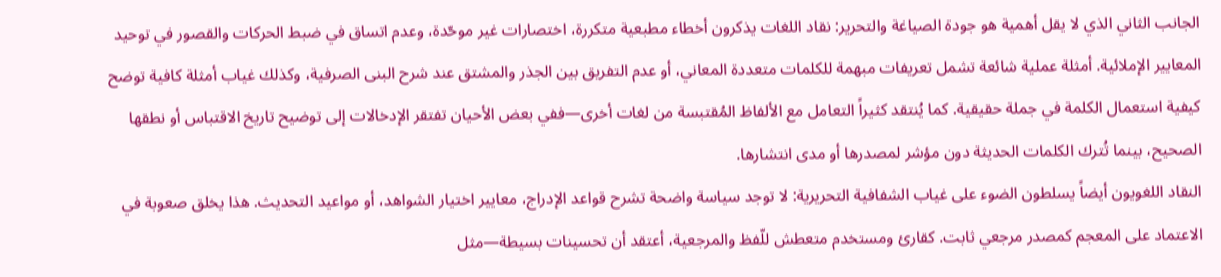الجانب الثاني الذي لا يقل أهمية هو جودة الصياغة والتحرير: نقاد اللغات يذكرون أخطاء مطبعية متكررة، اختصارات غير موحّدة، وعدم اتساق في ضبط الحركات والقصور في توحيد المعايير الإملائية. أمثلة عملية شائعة تشمل تعريفات مبهمة للكلمات متعددة المعاني، أو عدم التفريق بين الجذر والمشتق عند شرح البنى الصرفية، وكذلك غياب أمثلة كافية توضح كيفية استعمال الكلمة في جملة حقيقية. كما يُنتقد كثيراً التعامل مع الألفاظ المُقتبسة من لغات أخرى—ففي بعض الأحيان تفتقر الإدخالات إلى توضيح تاريخ الاقتباس أو نطقها الصحيح، بينما تُترك الكلمات الحديثة دون مؤشر لمصدرها أو مدى انتشارها.
النقاد اللغويون أيضاً يسلطون الضوء على غياب الشفافية التحريرية: لا توجد سياسة واضحة تشرح قواعد الإدراج، معايير اختيار الشواهد، أو مواعيد التحديث. هذا يخلق صعوبة في الاعتماد على المعجم كمصدر مرجعي ثابت. كقارئ ومستخدم متعطش للّفظ والمرجعية، أعتقد أن تحسينات بسيطة—مثل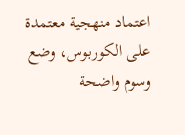اعتماد منهجية معتمدة على الكوربوس، وضع وسوم واضحة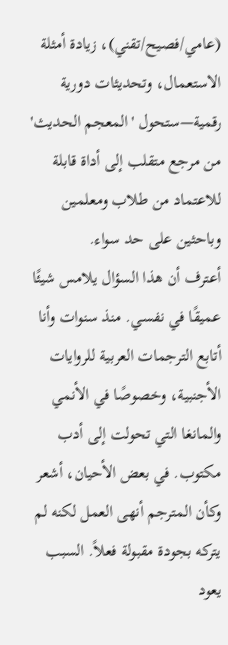(عامي/فصيح/تقني)، زيادة أمثلة الاستعمال، وتحديثات دورية رقمية—ستحول 'المعجم الحديث' من مرجع متقلب إلى أداة قابلة للاعتماد من طلاب ومعلمين وباحثين على حد سواء.
أعترف أن هذا السؤال يلامس شيئًا عميقًا في نفسي. منذ سنوات وأنا أتابع الترجمات العربية للروايات الأجنبية، وخصوصًا في الأنمي والمانغا التي تحولت إلى أدب مكتوب. في بعض الأحيان، أشعر وكأن المترجم أنهى العمل لكنه لم يتركه بجودة مقبولة فعلاً. السبب يعود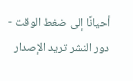أحيانًا إلى ضغط الوقت - دور النشر تريد الإصدار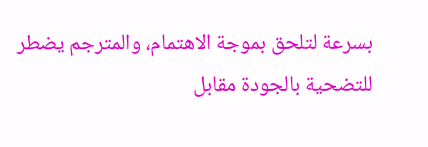بسرعة لتلحق بموجة الاهتمام، والمترجم يضطر للتضحية بالجودة مقابل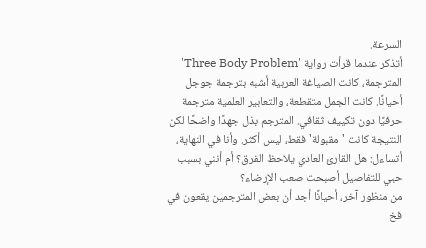السرعة.
أتذكر عندما قرأت رواية 'Three Body Problem' المترجمة، كانت الصياغة العربية أشبه بترجمة جوجل أحيانًا. كانت الجمل متقطعة، والتعابير العلمية مترجمة حرفيًا دون تكييف ثقافي. المترجم بذل جهدًا واضحًا لكن النتيجة كانت 'مقبولة' فقط، ليس أكثر. وأنا في النهاية، أتساءل: هل القارئ العادي يلاحظ الفرق؟ أم أنني بسبب حبي للتفاصيل أصبحت صعب الإرضاء؟
من منظور آخر، أحيانًا أجد أن بعض المترجمين يقعون في فخ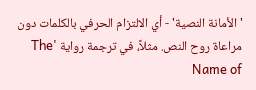'الأمانة النصية' - أي الالتزام الحرفي بالكلمات دون مراعاة روح النص. مثلاً، في ترجمة رواية 'The Name of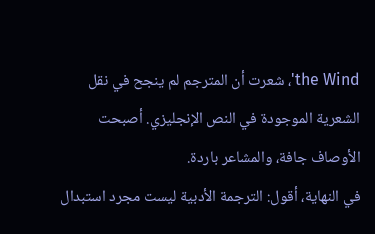the Wind'، شعرت أن المترجم لم ينجح في نقل الشعرية الموجودة في النص الإنجليزي. أصبحت الأوصاف جافة، والمشاعر باردة.
في النهاية، أقول: الترجمة الأدبية ليست مجرد استبدال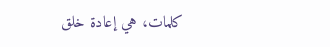كلمات، هي إعادة خلق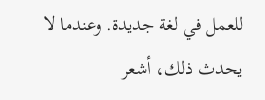للعمل في لغة جديدة. وعندما لا يحدث ذلك، أشعر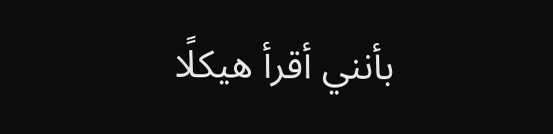بأنني أقرأ هيكلًا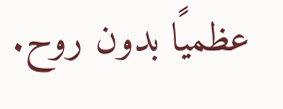عظميًا بدون روح.